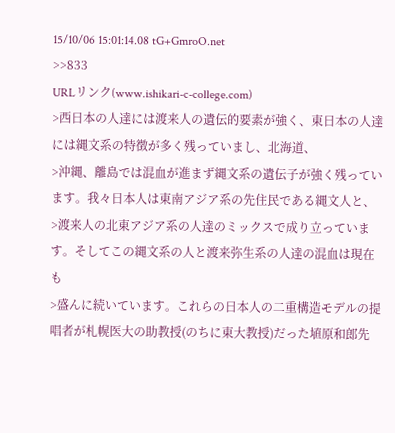15/10/06 15:01:14.08 tG+GmroO.net
>>833
URLリンク(www.ishikari-c-college.com)
>西日本の人達には渡来人の遺伝的要素が強く、東日本の人達には縄文系の特徴が多く残っていまし、北海道、
>沖縄、離島では混血が進まず縄文系の遺伝子が強く残っています。我々日本人は東南アジア系の先住民である縄文人と、
>渡来人の北東アジア系の人達のミックスで成り立っています。そしてこの縄文系の人と渡来弥生系の人達の混血は現在も
>盛んに続いています。これらの日本人の二重構造モデルの提唱者が札幌医大の助教授(のちに東大教授)だった埴原和郎先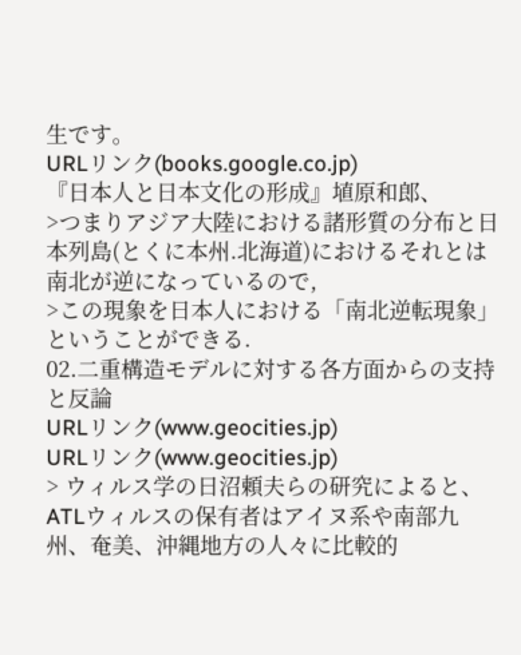生です。
URLリンク(books.google.co.jp)
『日本人と日本文化の形成』埴原和郎、
>つまりアジア大陸における諸形質の分布と日本列島(とくに本州.北海道)におけるそれとは南北が逆になっているので,
>この現象を日本人における「南北逆転現象」ということができる.
02.二重構造モデルに対する各方面からの支持と反論
URLリンク(www.geocities.jp)
URLリンク(www.geocities.jp)
> ウィルス学の日沼頼夫らの研究によると、ATLウィルスの保有者はアイヌ系や南部九州、奄美、沖縄地方の人々に比較的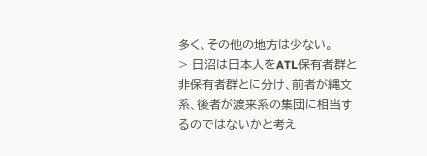多く、その他の地方は少ない。
> 日沼は日本人をATL保有者群と非保有者群とに分け、前者が縄文系、後者が渡来系の集団に相当するのではないかと考え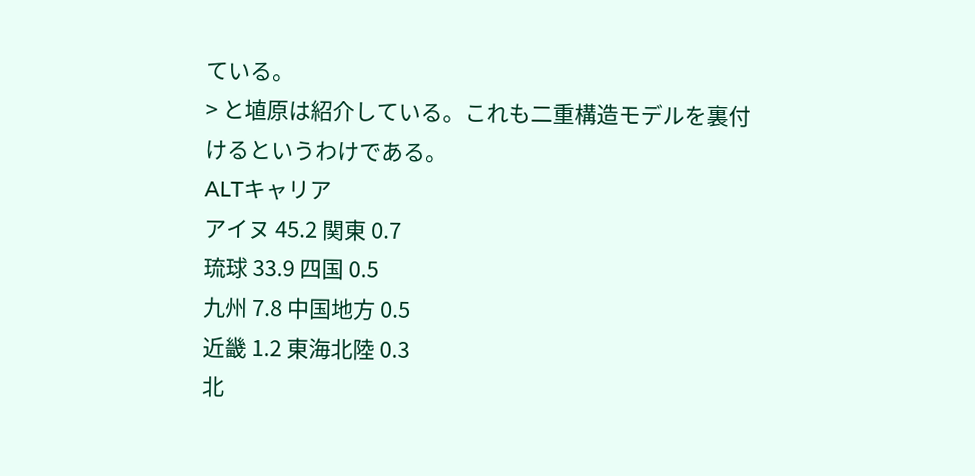ている。
> と埴原は紹介している。これも二重構造モデルを裏付けるというわけである。
ALTキャリア
アイヌ 45.2 関東 0.7
琉球 33.9 四国 0.5
九州 7.8 中国地方 0.5
近畿 1.2 東海北陸 0.3
北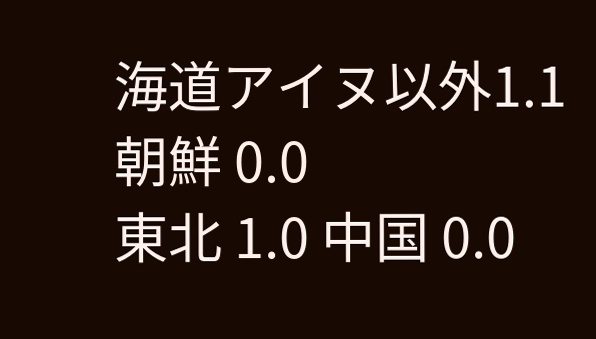海道アイヌ以外1.1 朝鮮 0.0
東北 1.0 中国 0.0